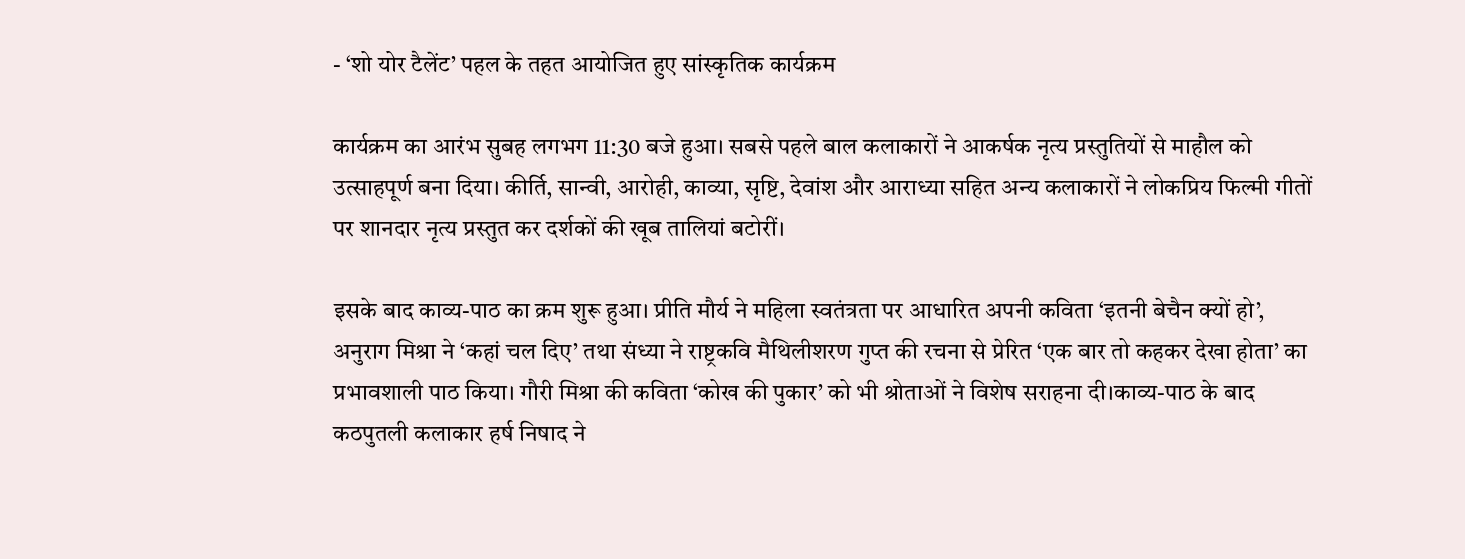- ‘शो योर टैलेंट’ पहल के तहत आयोजित हुए सांस्कृतिक कार्यक्रम

कार्यक्रम का आरंभ सुबह लगभग 11:30 बजे हुआ। सबसे पहले बाल कलाकारों ने आकर्षक नृत्य प्रस्तुतियों से माहौल को उत्साहपूर्ण बना दिया। कीर्ति, सान्वी, आरोही, काव्या, सृष्टि, देवांश और आराध्या सहित अन्य कलाकारों ने लोकप्रिय फिल्मी गीतों पर शानदार नृत्य प्रस्तुत कर दर्शकों की खूब तालियां बटोरीं।

इसके बाद काव्य-पाठ का क्रम शुरू हुआ। प्रीति मौर्य ने महिला स्वतंत्रता पर आधारित अपनी कविता ‘इतनी बेचैन क्यों हो’, अनुराग मिश्रा ने ‘कहां चल दिए’ तथा संध्या ने राष्ट्रकवि मैथिलीशरण गुप्त की रचना से प्रेरित ‘एक बार तो कहकर देखा होता’ का प्रभावशाली पाठ किया। गौरी मिश्रा की कविता ‘कोख की पुकार’ को भी श्रोताओं ने विशेष सराहना दी।काव्य-पाठ के बाद कठपुतली कलाकार हर्ष निषाद ने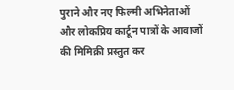पुराने और नए फिल्मी अभिनेताओं और लोकप्रिय कार्टून पात्रों के आवाजों की मिमिक्री प्रस्तुत कर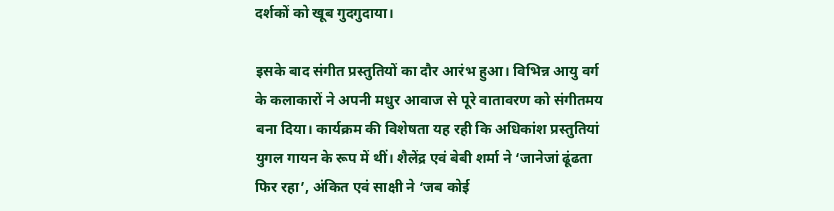दर्शकों को खूब गुदगुदाया।

इसके बाद संगीत प्रस्तुतियों का दौर आरंभ हुआ। विभिन्न आयु वर्ग के कलाकारों ने अपनी मधुर आवाज से पूरे वातावरण को संगीतमय बना दिया। कार्यक्रम की विशेषता यह रही कि अधिकांश प्रस्तुतियां युगल गायन के रूप में थीं। शैलेंद्र एवं बेबी शर्मा ने ‘जानेजां ढूंढता फिर रहा’, अंकित एवं साक्षी ने ‘जब कोई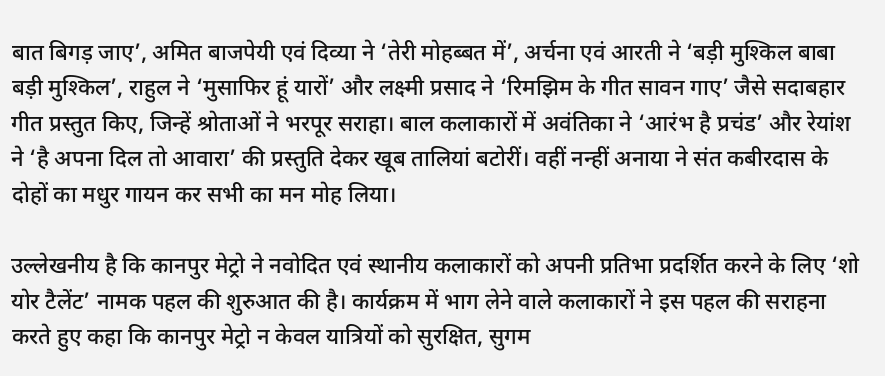बात बिगड़ जाए’, अमित बाजपेयी एवं दिव्या ने ‘तेरी मोहब्बत में’, अर्चना एवं आरती ने ‘बड़ी मुश्किल बाबा बड़ी मुश्किल’, राहुल ने ‘मुसाफिर हूं यारों’ और लक्ष्मी प्रसाद ने ‘रिमझिम के गीत सावन गाए’ जैसे सदाबहार गीत प्रस्तुत किए, जिन्हें श्रोताओं ने भरपूर सराहा। बाल कलाकारों में अवंतिका ने ‘आरंभ है प्रचंड’ और रेयांश ने ‘है अपना दिल तो आवारा’ की प्रस्तुति देकर खूब तालियां बटोरीं। वहीं नन्हीं अनाया ने संत कबीरदास के दोहों का मधुर गायन कर सभी का मन मोह लिया।

उल्लेखनीय है कि कानपुर मेट्रो ने नवोदित एवं स्थानीय कलाकारों को अपनी प्रतिभा प्रदर्शित करने के लिए ‘शो योर टैलेंट’ नामक पहल की शुरुआत की है। कार्यक्रम में भाग लेने वाले कलाकारों ने इस पहल की सराहना करते हुए कहा कि कानपुर मेट्रो न केवल यात्रियों को सुरक्षित, सुगम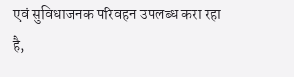एवं सुविधाजनक परिवहन उपलब्ध करा रहा है,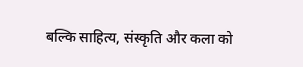बल्कि साहित्य, संस्कृति और कला को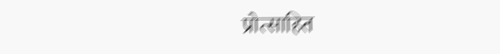प्रोत्साहित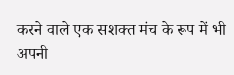करने वाले एक सशक्त मंच के रूप में भी अपनी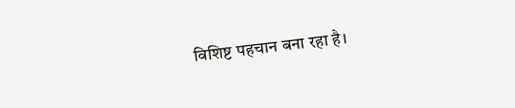विशिष्ट पहचान बना रहा है।